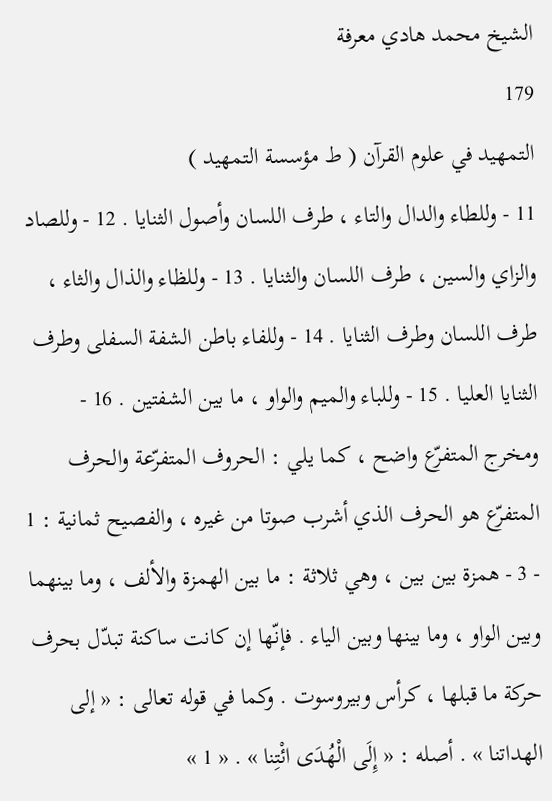الشيخ محمد هادي معرفة
179
التمهيد في علوم القرآن ( ط مؤسسة التمهيد )
11 - وللطاء والدال والتاء ، طرف اللسان وأصول الثنايا . 12 - وللصاد والزاي والسين ، طرف اللسان والثنايا . 13 - وللظاء والذال والثاء ، طرف اللسان وطرف الثنايا . 14 - وللفاء باطن الشفة السفلى وطرف الثنايا العليا . 15 - وللباء والميم والواو ، ما بين الشفتين . 16 - ومخرج المتفرّع واضح ، كما يلي : الحروف المتفرّعة والحرف المتفرّع هو الحرف الذي أشرب صوتا من غيره ، والفصيح ثمانية : 1 - 3 - همزة بين بين ، وهي ثلاثة : ما بين الهمزة والألف ، وما بينهما وبين الواو ، وما بينها وبين الياء . فإنّها إن كانت ساكنة تبدّل بحرف حركة ما قبلها ، كرأس وبيروسوت . وكما في قوله تعالى : « إلى الهداتنا » . أصله : « إِلَى الْهُدَى ائْتِنا » . « 1 »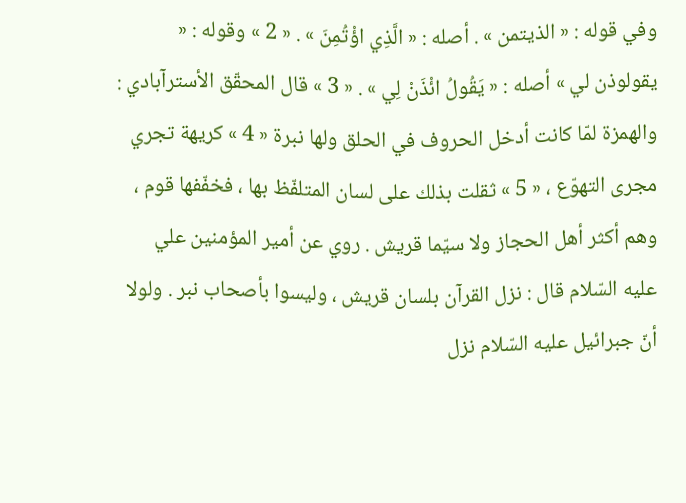وفي قوله : « الذيتمن » . أصله : « الَّذِي اؤْتُمِنَ » . « 2 » وقوله : « يقولوذن لي » أصله : « يَقُولُ ائْذَنْ لِي » . « 3 » قال المحقّق الأسترآبادي : والهمزة لمّا كانت أدخل الحروف في الحلق ولها نبرة « 4 » كريهة تجري مجرى التهوّع ، « 5 » ثقلت بذلك على لسان المتلفّظ بها ، فخفّفها قوم ، وهم أكثر أهل الحجاز ولا سيّما قريش . روي عن أمير المؤمنين علي عليه السّلام قال : نزل القرآن بلسان قريش ، وليسوا بأصحاب نبر . ولولا أنّ جبرائيل عليه السّلام نزل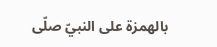بالهمزة على النبيّ صلّى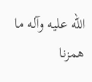اللّه عليه وآله ما همزنا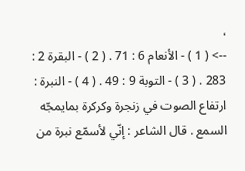،
--> ( 1 ) - الأنعام 6 : 71 . ( 2 ) - البقرة 2 : 283 . ( 3 ) - التوبة 9 : 49 . ( 4 ) - النبرة : ارتفاع الصوت في زنجرة وكركرة بمايمجّه السمع . قال الشاعر : إنّي لأسمّع نبرة من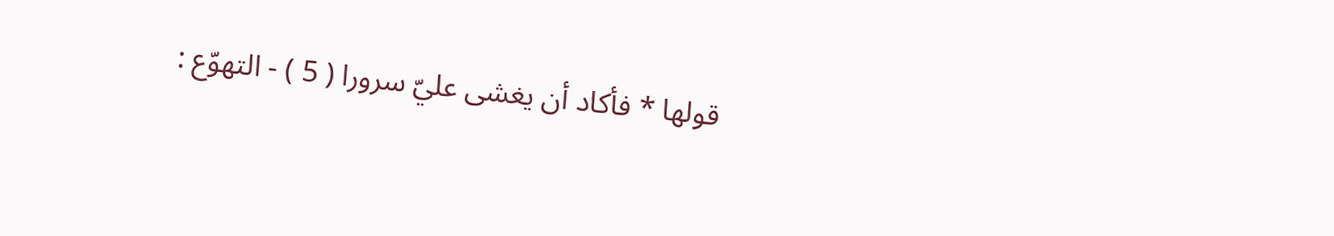قولها * فأكاد أن يغشى عليّ سرورا ( 5 ) - التهوّع :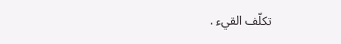تكلّف القيء .